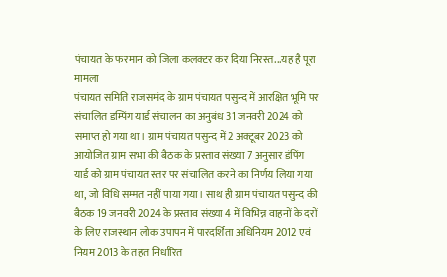पंचायत के फरमान को जिला कलक्टर कर दिया निरस्त...यह है पूरा मामला
पंचायत समिति राजसमंद के ग्राम पंचायत पसुन्द में आरक्षित भूमि पर संचालित डम्पिंग यार्ड संचालन का अनुबंध 31 जनवरी 2024 को समाप्त हो गया था। ग्राम पंचायत पसुन्द में 2 अक्टूबर 2023 को आयोजित ग्राम सभा की बैठक के प्रस्ताव संख्या 7 अनुसार डंपिंग यार्ड को ग्राम पंचायत स्तर पर संचालित करने का निर्णय लिया गया था, जो विधि सम्मत नहीं पाया गया। साथ ही ग्राम पंचायत पसुन्द की बैठक 19 जनवरी 2024 के प्रस्ताव संख्या 4 में विभिन्न वाहनों के दरों के लिए राजस्थान लोक उपापन में पारदर्शिता अधिनियम 2012 एवं नियम 2013 के तहत निर्धारित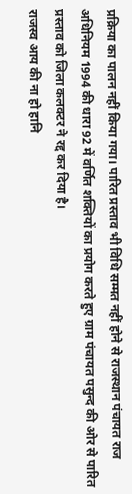प्रक्रिया का पालन नहीं किया गया। पारित प्रस्ताव भी विधि सम्मत नहीं होने से राजस्थान पंचायत राज अधिनियम 1994 की धारा 92 में वर्णित शक्तियों का प्रयोग करते हुए ग्राम पंचायत पसुन्द की ओर से पारित प्रस्ताव को जिला कलक्टर ने रद्द कर दिया है।
राजस्व आय की ना हो हानि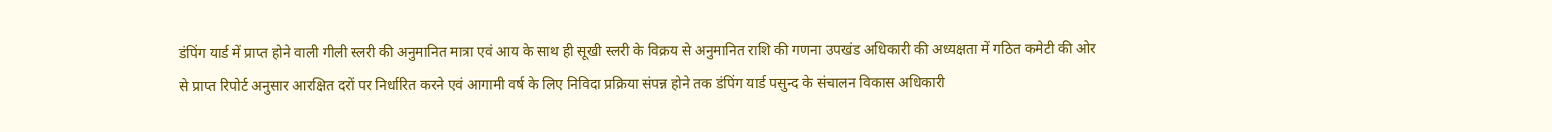डंपिंग यार्ड में प्राप्त होने वाली गीली स्लरी की अनुमानित मात्रा एवं आय के साथ ही सूखी स्लरी के विक्रय से अनुमानित राशि की गणना उपखंड अधिकारी की अध्यक्षता में गठित कमेटी की ओर से प्राप्त रिपोर्ट अनुसार आरक्षित दरों पर निर्धारित करने एवं आगामी वर्ष के लिए निविदा प्रक्रिया संपन्न होने तक डंपिंग यार्ड पसुन्द के संचालन विकास अधिकारी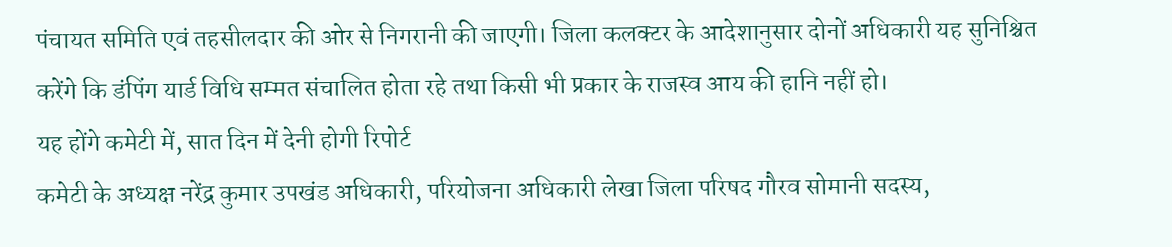पंचायत समिति एवं तहसीलदार की ओर से निगरानी की जाएगी। जिला कलक्टर के आदेशानुसार दोनों अधिकारी यह सुनिश्चित करेंगे कि डंपिंग यार्ड विधि सम्मत संचालित होता रहे तथा किसी भी प्रकार के राजस्व आय की हानि नहीं हो।
यह होंगे कमेटी में, सात दिन में देनी होगी रिपोर्ट
कमेटी के अध्यक्ष नरेंद्र कुमार उपखंड अधिकारी, परियोजना अधिकारी लेखा जिला परिषद गौरव सोमानी सदस्य,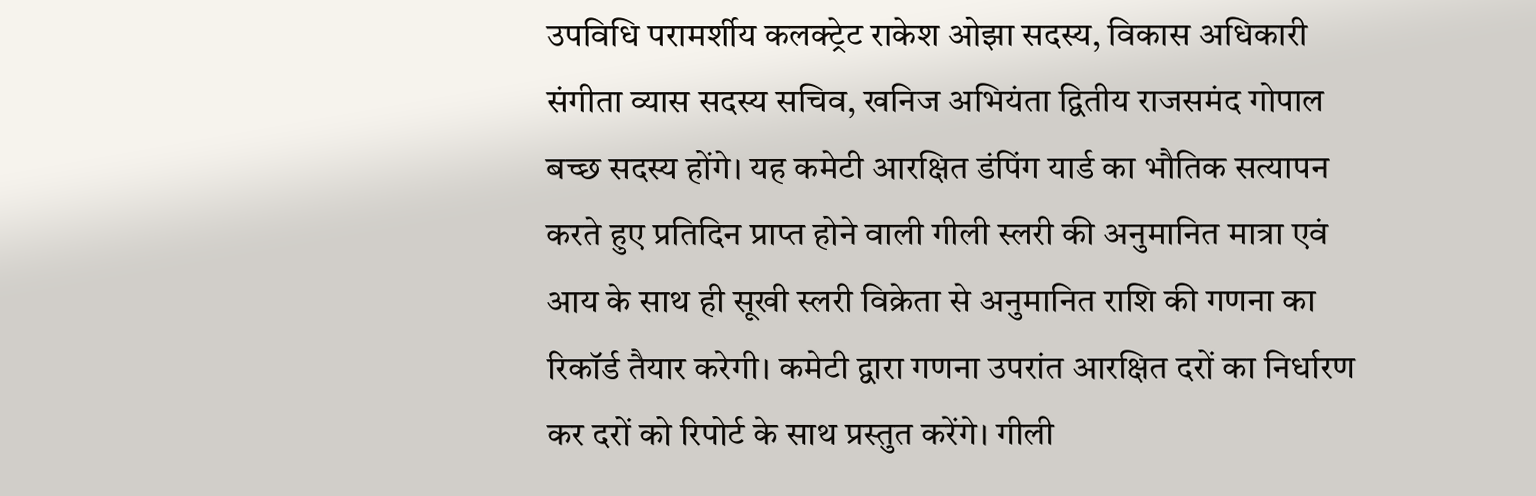उपविधि परामर्शीय कलक्ट्रेट राकेश ओझा सदस्य, विकास अधिकारी संगीता व्यास सदस्य सचिव, खनिज अभियंता द्वितीय राजसमंद गोपाल बच्छ सदस्य होंगे। यह कमेटी आरक्षित डंपिंग यार्ड का भौतिक सत्यापन करते हुए प्रतिदिन प्राप्त होने वाली गीली स्लरी की अनुमानित मात्रा एवं आय के साथ ही सूखी स्लरी विक्रेता से अनुमानित राशि की गणना का रिकॉर्ड तैयार करेगी। कमेटी द्वारा गणना उपरांत आरक्षित दरों का निर्धारण कर दरों को रिपोर्ट के साथ प्रस्तुत करेंगे। गीली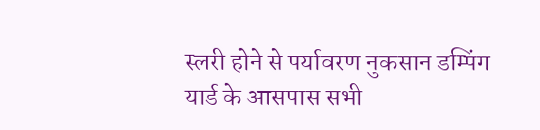स्लरी होने से पर्यावरण नुकसान डम्पिंग यार्ड के आसपास सभी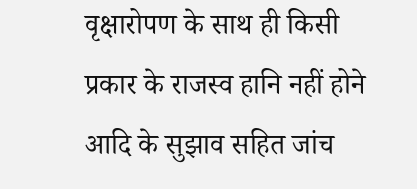वृक्षारोपण के साथ ही किसी प्रकार के राजस्व हानि नहीं होने आदि के सुझाव सहित जांच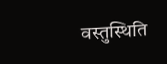वस्तुस्थिति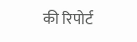की रिपोर्ट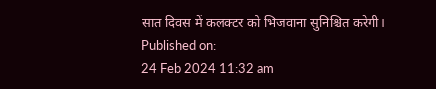सात दिवस में कलक्टर को भिजवाना सुनिश्चित करेगी।
Published on:
24 Feb 2024 11:32 am